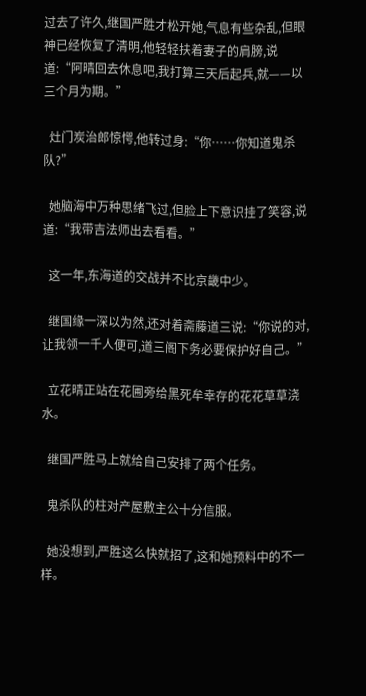过去了许久,继国严胜才松开她,气息有些杂乱,但眼神已经恢复了清明,他轻轻扶着妻子的肩膀,说道:“阿晴回去休息吧,我打算三天后起兵,就——以三个月为期。”

  灶门炭治郎惊愕,他转过身:“你……你知道鬼杀队?”

  她脑海中万种思绪飞过,但脸上下意识挂了笑容,说道:“我带吉法师出去看看。”

  这一年,东海道的交战并不比京畿中少。

  继国缘一深以为然,还对着斋藤道三说:“你说的对,让我领一千人便可,道三阁下务必要保护好自己。”

  立花晴正站在花圃旁给黑死牟幸存的花花草草浇水。

  继国严胜马上就给自己安排了两个任务。

  鬼杀队的柱对产屋敷主公十分信服。

  她没想到,严胜这么快就招了,这和她预料中的不一样。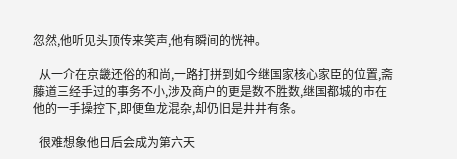忽然,他听见头顶传来笑声,他有瞬间的恍神。

  从一介在京畿还俗的和尚,一路打拼到如今继国家核心家臣的位置,斋藤道三经手过的事务不小,涉及商户的更是数不胜数,继国都城的市在他的一手操控下,即便鱼龙混杂,却仍旧是井井有条。

  很难想象他日后会成为第六天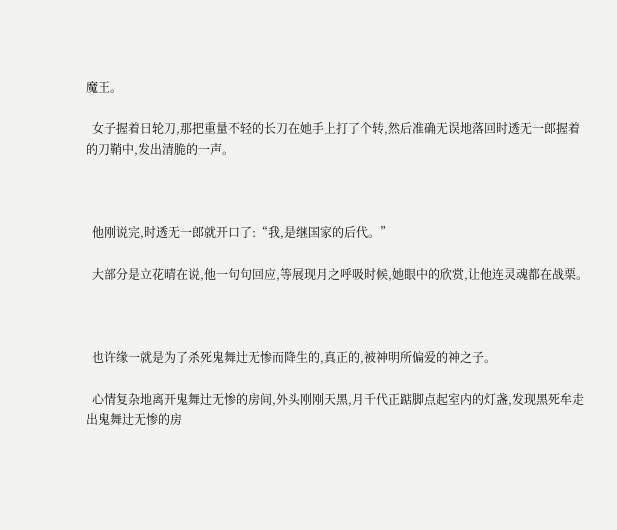魔王。

  女子握着日轮刀,那把重量不轻的长刀在她手上打了个转,然后准确无误地落回时透无一郎握着的刀鞘中,发出清脆的一声。



  他刚说完,时透无一郎就开口了:“我,是继国家的后代。”

  大部分是立花晴在说,他一句句回应,等展现月之呼吸时候,她眼中的欣赏,让他连灵魂都在战栗。



  也许缘一就是为了杀死鬼舞辻无惨而降生的,真正的,被神明所偏爱的神之子。

  心情复杂地离开鬼舞辻无惨的房间,外头刚刚天黑,月千代正踮脚点起室内的灯盏,发现黑死牟走出鬼舞辻无惨的房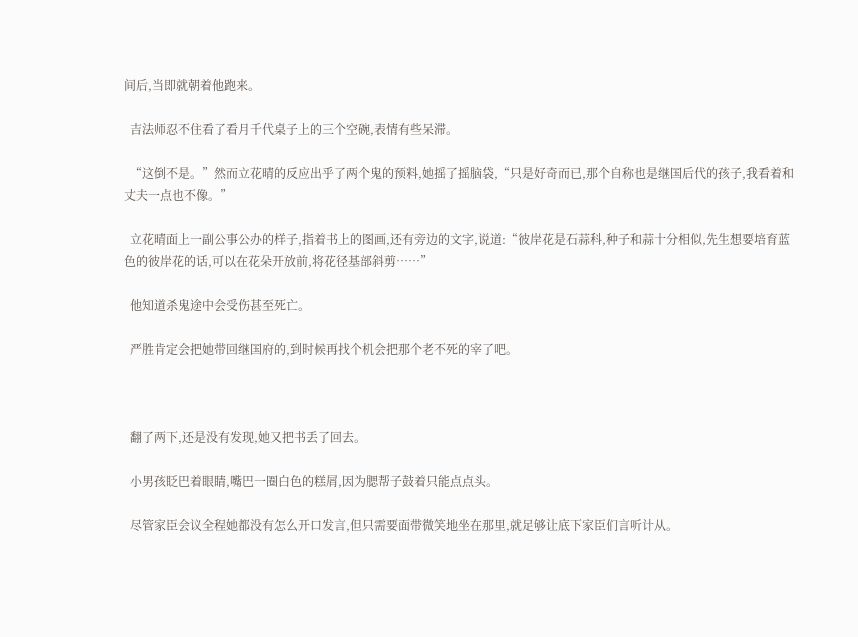间后,当即就朝着他跑来。

  吉法师忍不住看了看月千代桌子上的三个空碗,表情有些呆滞。

  “这倒不是。”然而立花晴的反应出乎了两个鬼的预料,她摇了摇脑袋,“只是好奇而已,那个自称也是继国后代的孩子,我看着和丈夫一点也不像。”

  立花晴面上一副公事公办的样子,指着书上的图画,还有旁边的文字,说道:“彼岸花是石蒜科,种子和蒜十分相似,先生想要培育蓝色的彼岸花的话,可以在花朵开放前,将花径基部斜剪……”

  他知道杀鬼途中会受伤甚至死亡。

  严胜肯定会把她带回继国府的,到时候再找个机会把那个老不死的宰了吧。



  翻了两下,还是没有发现,她又把书丢了回去。

  小男孩眨巴着眼睛,嘴巴一圈白色的糕屑,因为腮帮子鼓着只能点点头。

  尽管家臣会议全程她都没有怎么开口发言,但只需要面带微笑地坐在那里,就足够让底下家臣们言听计从。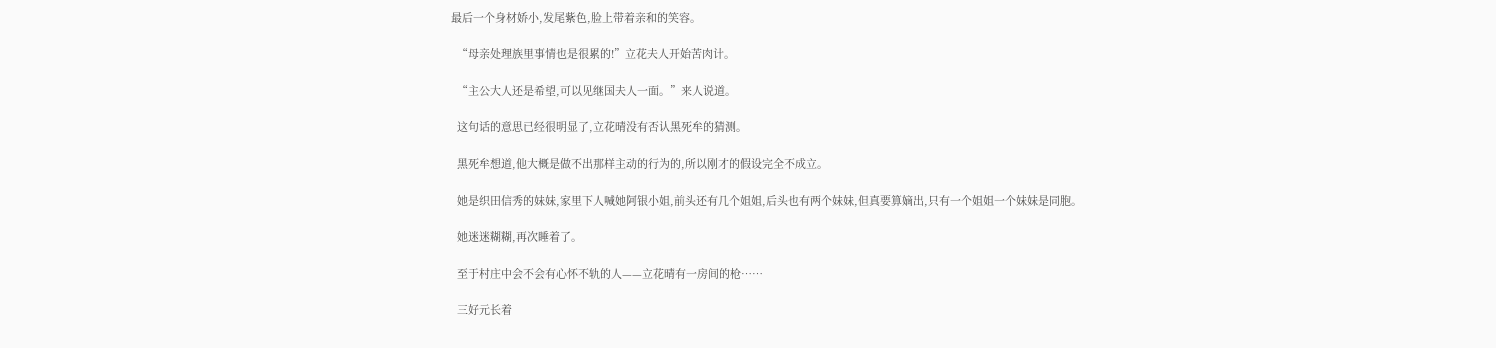最后一个身材娇小,发尾紫色,脸上带着亲和的笑容。

  “母亲处理族里事情也是很累的!”立花夫人开始苦肉计。

  “主公大人还是希望,可以见继国夫人一面。”来人说道。

  这句话的意思已经很明显了,立花晴没有否认黑死牟的猜测。

  黑死牟想道,他大概是做不出那样主动的行为的,所以刚才的假设完全不成立。

  她是织田信秀的妹妹,家里下人喊她阿银小姐,前头还有几个姐姐,后头也有两个妹妹,但真要算嫡出,只有一个姐姐一个妹妹是同胞。

  她迷迷糊糊,再次睡着了。

  至于村庄中会不会有心怀不轨的人——立花晴有一房间的枪……

  三好元长着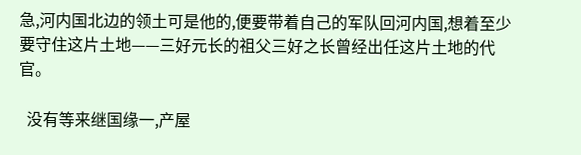急,河内国北边的领土可是他的,便要带着自己的军队回河内国,想着至少要守住这片土地——三好元长的祖父三好之长曾经出任这片土地的代官。

  没有等来继国缘一,产屋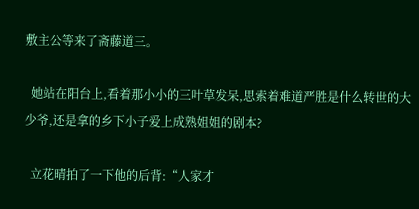敷主公等来了斋藤道三。

  她站在阳台上,看着那小小的三叶草发呆,思索着难道严胜是什么转世的大少爷,还是拿的乡下小子爱上成熟姐姐的剧本?

  立花晴拍了一下他的后背:“人家才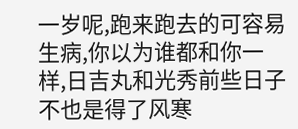一岁呢,跑来跑去的可容易生病,你以为谁都和你一样,日吉丸和光秀前些日子不也是得了风寒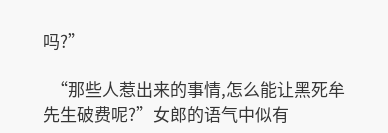吗?”

  “那些人惹出来的事情,怎么能让黑死牟先生破费呢?”女郎的语气中似有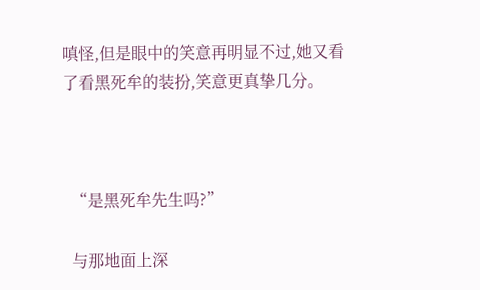嗔怪,但是眼中的笑意再明显不过,她又看了看黑死牟的装扮,笑意更真挚几分。



  “是黑死牟先生吗?”

  与那地面上深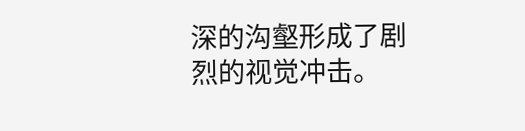深的沟壑形成了剧烈的视觉冲击。